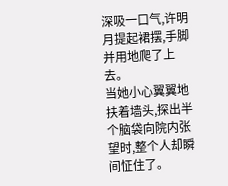深吸一口气,许明月提起裙摆,手脚并用地爬了上去。
当她小心翼翼地扶着墙头,探出半个脑袋向院内张望时,整个人却瞬间怔住了。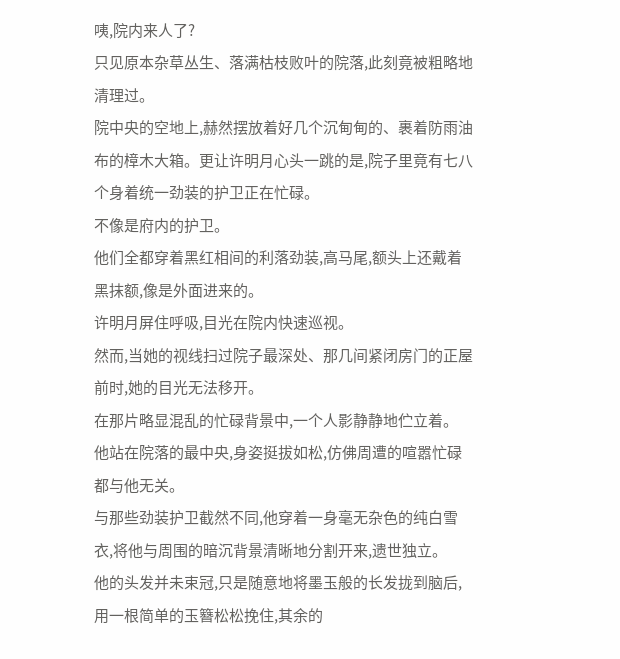咦,院内来人了?
只见原本杂草丛生、落满枯枝败叶的院落,此刻竟被粗略地清理过。
院中央的空地上,赫然摆放着好几个沉甸甸的、裹着防雨油布的樟木大箱。更让许明月心头一跳的是,院子里竟有七八个身着统一劲装的护卫正在忙碌。
不像是府内的护卫。
他们全都穿着黑红相间的利落劲装,高马尾,额头上还戴着黑抹额,像是外面进来的。
许明月屏住呼吸,目光在院内快速巡视。
然而,当她的视线扫过院子最深处、那几间紧闭房门的正屋前时,她的目光无法移开。
在那片略显混乱的忙碌背景中,一个人影静静地伫立着。
他站在院落的最中央,身姿挺拔如松,仿佛周遭的喧嚣忙碌都与他无关。
与那些劲装护卫截然不同,他穿着一身毫无杂色的纯白雪衣,将他与周围的暗沉背景清晰地分割开来,遗世独立。
他的头发并未束冠,只是随意地将墨玉般的长发拢到脑后,用一根简单的玉簪松松挽住,其余的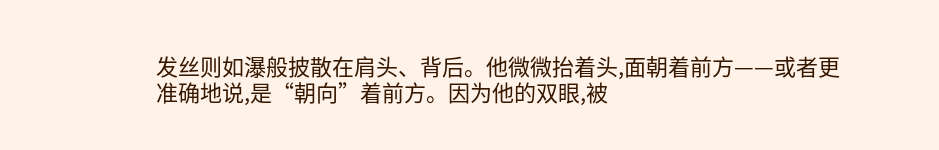发丝则如瀑般披散在肩头、背后。他微微抬着头,面朝着前方——或者更准确地说,是“朝向”着前方。因为他的双眼,被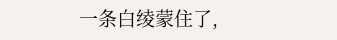一条白绫蒙住了,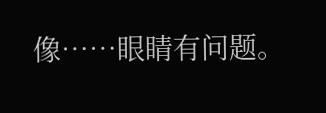像……眼睛有问题。